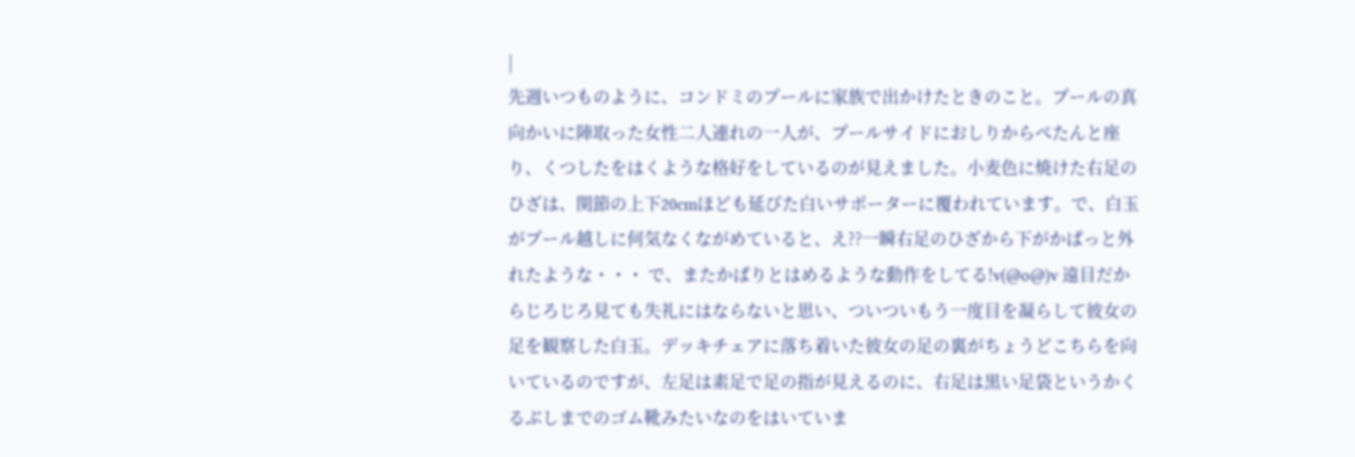|
先週いつものように、コンドミのプールに家族で出かけたときのこと。プールの真向かいに陣取った女性二人連れの一人が、プールサイドにおしりからぺたんと座り、くつしたをはくような格好をしているのが見えました。小麦色に焼けた右足のひざは、関節の上下20cmほども延びた白いサポーターに覆われています。で、白玉がプール越しに何気なくながめていると、え??一瞬右足のひざから下がかぱっと外れたような・・・ で、またかぱりとはめるような動作をしてる!v(@o@)v 遠目だからじろじろ見ても失礼にはならないと思い、ついついもう一度目を凝らして彼女の足を観察した白玉。デッキチェアに落ち着いた彼女の足の裏がちょうどこちらを向いているのですが、左足は素足で足の指が見えるのに、右足は黒い足袋というかくるぶしまでのゴム靴みたいなのをはいていま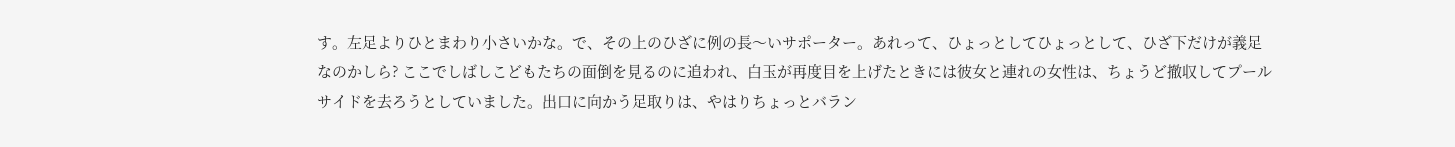す。左足よりひとまわり小さいかな。で、その上のひざに例の長〜いサポーター。あれって、ひょっとしてひょっとして、ひざ下だけが義足なのかしら? ここでしばしこどもたちの面倒を見るのに追われ、白玉が再度目を上げたときには彼女と連れの女性は、ちょうど撤収してプールサイドを去ろうとしていました。出口に向かう足取りは、やはりちょっとバラン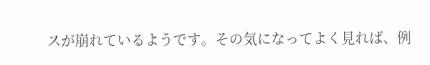スが崩れているようです。その気になってよく見れば、例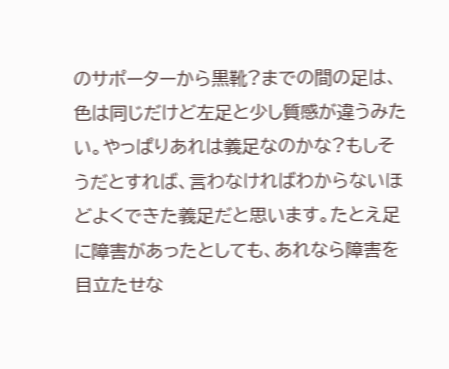のサポーターから黒靴?までの間の足は、色は同じだけど左足と少し質感が違うみたい。やっぱりあれは義足なのかな?もしそうだとすれば、言わなければわからないほどよくできた義足だと思います。たとえ足に障害があったとしても、あれなら障害を目立たせな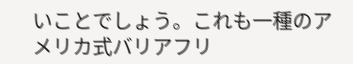いことでしょう。これも一種のアメリカ式バリアフリ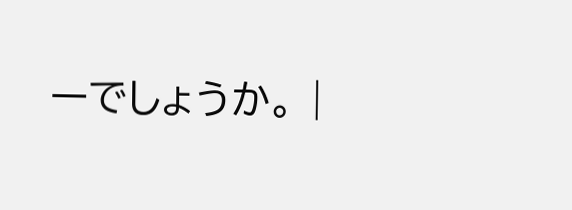ーでしょうか。 |